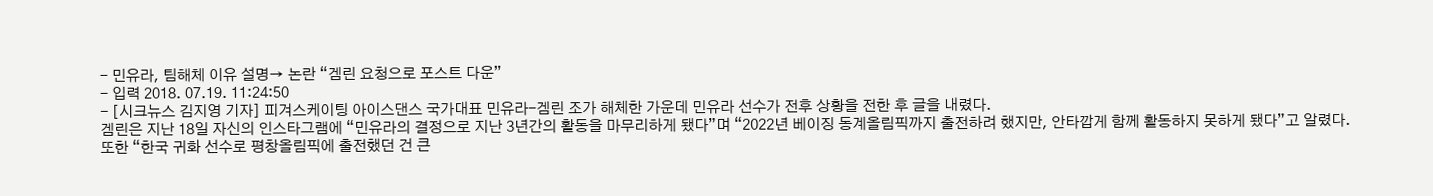- 민유라, 팀해체 이유 설명→ 논란 “겜린 요청으로 포스트 다운”
- 입력 2018. 07.19. 11:24:50
- [시크뉴스 김지영 기자] 피겨스케이팅 아이스댄스 국가대표 민유라-겜린 조가 해체한 가운데 민유라 선수가 전후 상황을 전한 후 글을 내렸다.
겜린은 지난 18일 자신의 인스타그램에 “민유라의 결정으로 지난 3년간의 활동을 마무리하게 됐다”며 “2022년 베이징 동계올림픽까지 출전하려 했지만, 안타깝게 함께 활동하지 못하게 됐다”고 알렸다.
또한 “한국 귀화 선수로 평창올림픽에 출전했던 건 큰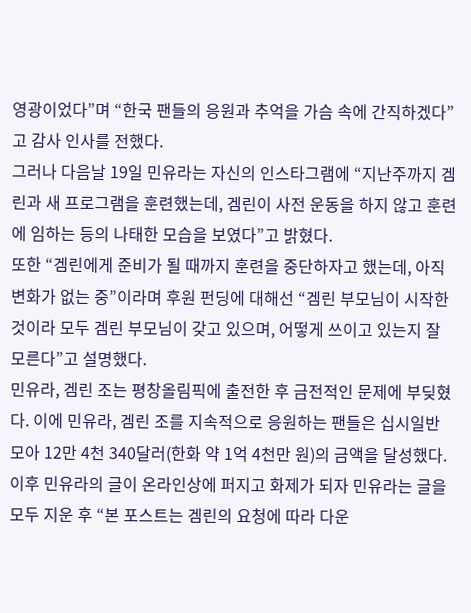영광이었다”며 “한국 팬들의 응원과 추억을 가슴 속에 간직하겠다”고 감사 인사를 전했다.
그러나 다음날 19일 민유라는 자신의 인스타그램에 “지난주까지 겜린과 새 프로그램을 훈련했는데, 겜린이 사전 운동을 하지 않고 훈련에 임하는 등의 나태한 모습을 보였다”고 밝혔다.
또한 “겜린에게 준비가 될 때까지 훈련을 중단하자고 했는데, 아직 변화가 없는 중”이라며 후원 펀딩에 대해선 “겜린 부모님이 시작한 것이라 모두 겜린 부모님이 갖고 있으며, 어떻게 쓰이고 있는지 잘 모른다”고 설명했다.
민유라, 겜린 조는 평창올림픽에 출전한 후 금전적인 문제에 부딪혔다. 이에 민유라, 겜린 조를 지속적으로 응원하는 팬들은 십시일반 모아 12만 4천 340달러(한화 약 1억 4천만 원)의 금액을 달성했다.
이후 민유라의 글이 온라인상에 퍼지고 화제가 되자 민유라는 글을 모두 지운 후 “본 포스트는 겜린의 요청에 따라 다운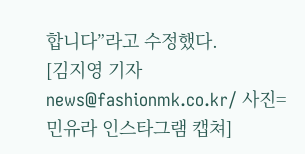합니다”라고 수정했다.
[김지영 기자 news@fashionmk.co.kr/ 사진= 민유라 인스타그램 캡쳐]